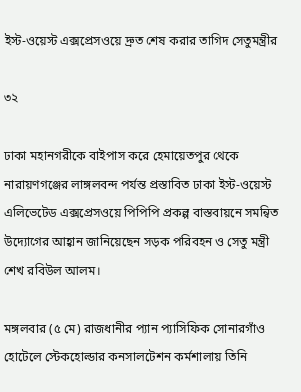ইস্ট-ওয়েস্ট এক্সপ্রেসওয়ে দ্রুত শেষ করার তাগিদ সেতুমন্ত্রীর

৩২

ঢাকা মহানগরীকে বাইপাস করে হেমায়েতপুর থেকে নারায়ণগঞ্জের লাঙ্গলবন্দ পর্যন্ত প্রস্তাবিত ঢাকা ইস্ট-ওয়েস্ট এলিভেটেড এক্সপ্রেসওয়ে পিপিপি প্রকল্প বাস্তবায়নে সমন্বিত উদ্যোগের আহ্বান জানিয়েছেন সড়ক পরিবহন ও সেতু মন্ত্রী শেখ রবিউল আলম।

মঙ্গলবার (৫ মে) রাজধানীর প্যান প্যাসিফিক সোনারগাঁও হোটেলে স্টেকহোল্ডার কনসালটেশন কর্মশালায় তিনি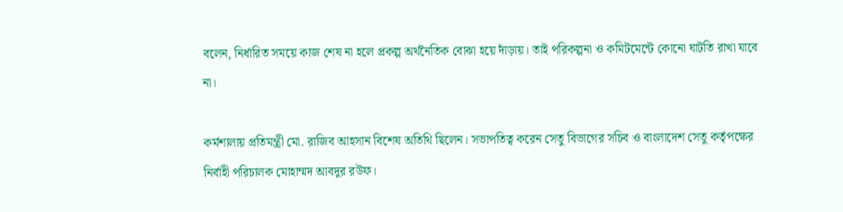বলেন, নির্ধারিত সময়ে কাজ শেষ না হলে প্রকল্প অর্থনৈতিক বোঝা হয়ে দাঁড়ায়। তাই পরিকল্পনা ও কমিটমেন্টে কোনো ঘাটতি রাখা যাবে না।

কর্মশালায় প্রতিমন্ত্রী মো. রাজিব আহসান বিশেষ অতিথি ছিলেন। সভাপতিত্ব করেন সেতু বিভাগের সচিব ও বাংলাদেশ সেতু কর্তৃপক্ষের নির্বাহী পরিচালক মোহাম্মদ আবদুর রউফ।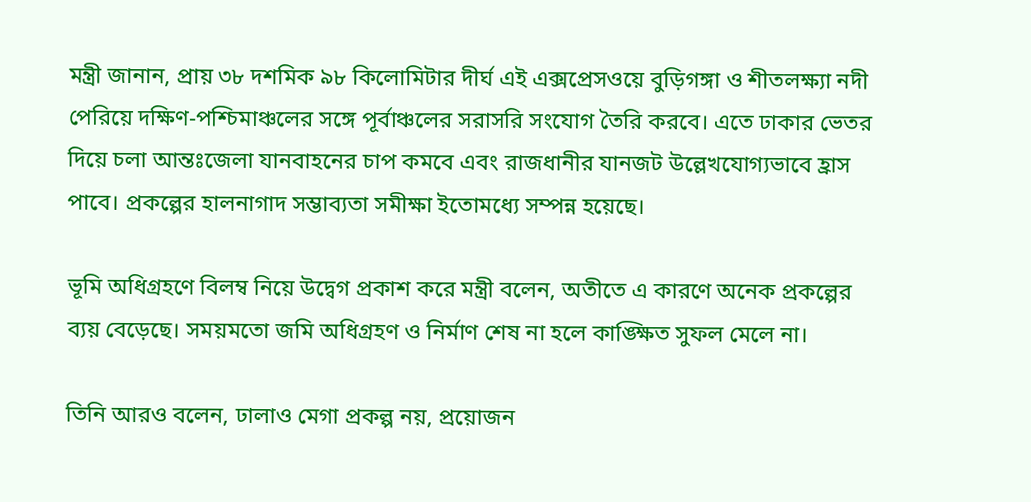মন্ত্রী জানান, প্রায় ৩৮ দশমিক ৯৮ কিলোমিটার দীর্ঘ এই এক্সপ্রেসওয়ে বুড়িগঙ্গা ও শীতলক্ষ্যা নদী পেরিয়ে দক্ষিণ-পশ্চিমাঞ্চলের সঙ্গে পূর্বাঞ্চলের সরাসরি সংযোগ তৈরি করবে। এতে ঢাকার ভেতর দিয়ে চলা আন্তঃজেলা যানবাহনের চাপ কমবে এবং রাজধানীর যানজট উল্লেখযোগ্যভাবে হ্রাস পাবে। প্রকল্পের হালনাগাদ সম্ভাব্যতা সমীক্ষা ইতোমধ্যে সম্পন্ন হয়েছে।

ভূমি অধিগ্রহণে বিলম্ব নিয়ে উদ্বেগ প্রকাশ করে মন্ত্রী বলেন, অতীতে এ কারণে অনেক প্রকল্পের ব্যয় বেড়েছে। সময়মতো জমি অধিগ্রহণ ও নির্মাণ শেষ না হলে কাঙ্ক্ষিত সুফল মেলে না।

তিনি আরও বলেন, ঢালাও মেগা প্রকল্প নয়, প্রয়োজন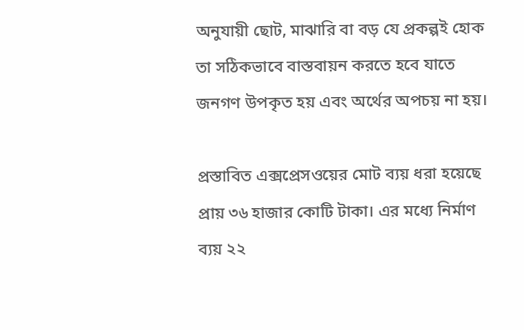অনুযায়ী ছোট, মাঝারি বা বড় যে প্রকল্পই হোক তা সঠিকভাবে বাস্তবায়ন করতে হবে যাতে জনগণ উপকৃত হয় এবং অর্থের অপচয় না হয়।

প্রস্তাবিত এক্সপ্রেসওয়ের মোট ব্যয় ধরা হয়েছে প্রায় ৩৬ হাজার কোটি টাকা। এর মধ্যে নির্মাণ ব্যয় ২২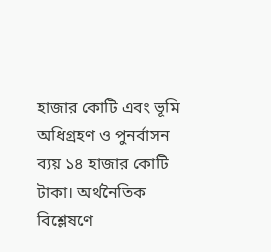হাজার কোটি এবং ভূমি অধিগ্রহণ ও পুনর্বাসন ব্যয় ১৪ হাজার কোটি টাকা। অর্থনৈতিক বিশ্লেষণে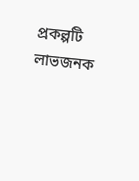প্রকল্পটি লাভজনক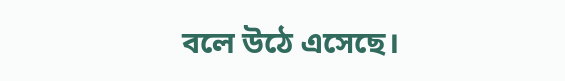বলে উঠে এসেছে।